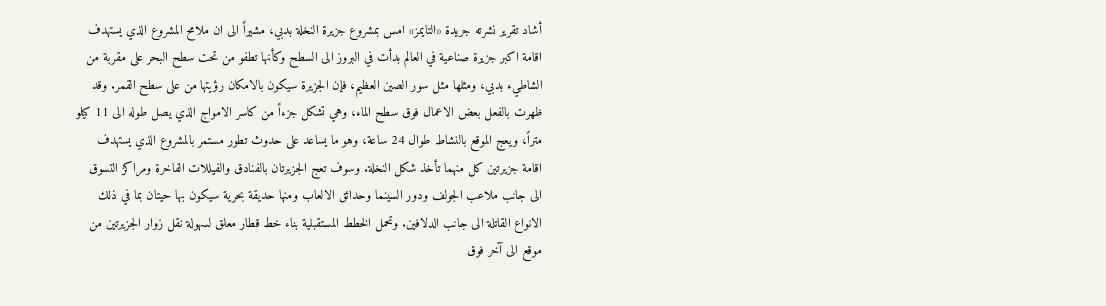أشاد تقرير نشرته جريدة «التايمز» امس بمشروع جزيرة النخلة بدبي، مشيراً الى ان ملامح المشروع الذي يستهدف اقامة اكبر جزيرة صناعية في العالم بدأت في البروز الى السطح وكأنها تطفو من تحت سطح البحر على مقربة من الشاطيء بدبي، ومثلها مثل سور الصين العظيم، فإن الجزيرة سيكون بالامكان رؤيتها من على سطح القمر. وقد ظهرت بالفعل بعض الاعمال فوق سطح الماء، وهي تشكل جزءاً من كاسر الامواج الذي يصل طوله الى 11 كيلو متراً، ويعج الموقع بالنشاط طوال 24 ساعة، وهو ما يساعد على حدوث تطور مستمر بالمشروع الذي يستهدف اقامة جزيرتين كل منهما تأخذ شكل النخلة. وسوف تعج الجزيرتان بالفنادق والفيللات الفاخرة ومراكز التسوق الى جانب ملاعب الجولف ودور السينما وحدائق الالعاب ومنها حديقة بحرية سيكون بها حيتان بما في ذلك الانواع القاتلة الى جانب الدلافين. وتحمل الخطط المستقبلية بناء خط قطار معلق لسهولة نقل زوار الجزيرتين من موقع الى آخر فوق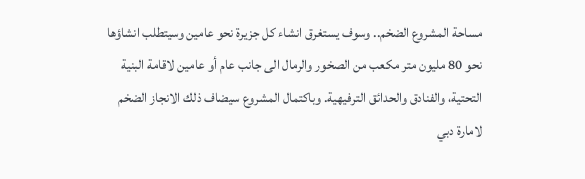مساحة المشروع الضخم.. وسوف يستغرق انشاء كل جزيرة نحو عامين وسيتطلب انشاؤها نحو 80 مليون متر مكعب من الصخور والرمال الى جانب عام أو عامين لاقامة البنية التحتية، والفنادق والحدائق الترفيهية. وباكتمال المشروع سيضاف ذلك الانجاز الضخم لامارة دبي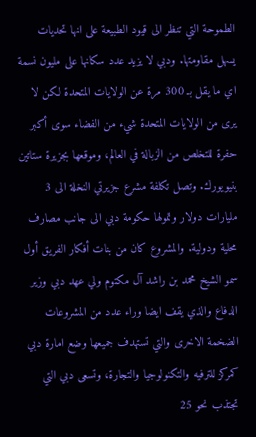الطموحة التي تنظر الى قيود الطبيعة على انها تحديات يسهل مقاومتها. ودبي لا يزيد عدد سكانها على مليون نسمة اي ما يقل بـ 300 مرة عن الولايات المتحدة لكن لا يرى من الولايات المتحدة شيء من الفضاء سوى أكبر حفرة للتخلص من الزبالة في العالم، وموقعها بجزيرة ستاتين بنيويورك. وتصل تكلفة مشرع جزيرتي النخلة الى 3 مليارات دولار وتمولها حكومة دبي الى جانب مصارف محلية ودولية. والمشروع كان من بنات أفكار الفريق أول سمو الشيخ محمد بن راشد آل مكتوم ولي عهد دبي وزير الدفاع والذي يقف ايضا وراء عدد من المشروعات الضخمة الاخرى والتي تستهدف جميعها وضع امارة دبي كمركز للترفيه والتكنولوجيا والتجارة، وتسعى دبي التي تجتذب نحو 25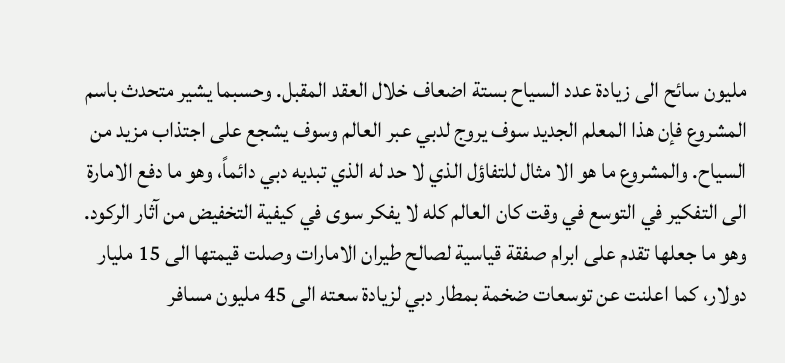مليون سائح الى زيادة عدد السياح بستة اضعاف خلال العقد المقبل. وحسبما يشير متحدث باسم المشروع فإن هذا المعلم الجديد سوف يروج لدبي عبر العالم وسوف يشجع على اجتذاب مزيد من السياح. والمشروع ما هو الا مثال للتفاؤل الذي لا حد له الذي تبديه دبي دائماً، وهو ما دفع الامارة الى التفكير في التوسع في وقت كان العالم كله لا يفكر سوى في كيفية التخفيض من آثار الركود. وهو ما جعلها تقدم على ابرام صفقة قياسية لصالح طيران الامارات وصلت قيمتها الى 15 مليار دولار، كما اعلنت عن توسعات ضخمة بمطار دبي لزيادة سعته الى 45 مليون مسافر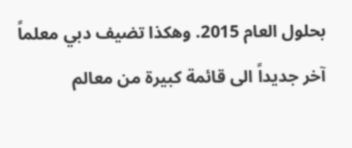بحلول العام 2015. وهكذا تضيف دبي معلماً آخر جديداً الى قائمة كبيرة من معالم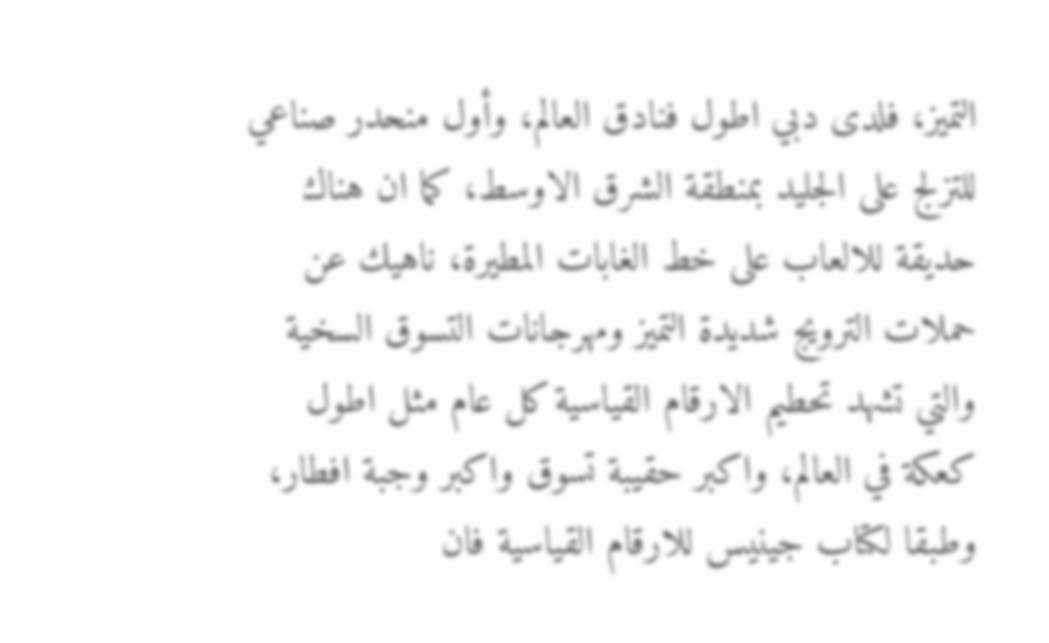التميز، فلدى دبي اطول فنادق العالم، وأول منحدر صناعي للتزلج على الجليد بمنطقة الشرق الاوسط، كما ان هناك حديقة للالعاب على خط الغابات المطيرة، ناهيك عن حملات الترويج شديدة التميز ومهرجانات التسوق السخية والتي تشهد تحطيم الارقام القياسية كل عام مثل اطول كعكة في العالم، واكبر حقيبة تسوق واكبر وجبة افطار، وطبقا لكتاب جينيس للارقام القياسية فان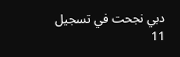دبي نجحت في تسجيل 11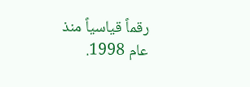رقماً قياسياً منذ عام 1998.